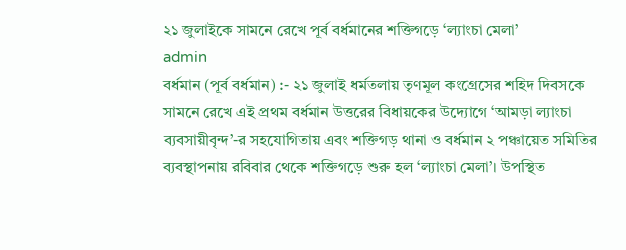২১ জুলাইকে সামনে রেখে পূর্ব বর্ধমানের শক্তিগড়ে ‘ল্যাংচা মেলা’
admin
বর্ধমান (পূর্ব বর্ধমান) :- ২১ জুলাই ধর্মতলায় তৃণমূল কংগ্রেসের শহিদ দিবসকে সামনে রেখে এই প্রথম বর্ধমান উত্তরের বিধায়কের উদ্যোগে ‘আমড়া ল্যাংচা ব্যবসায়ীবৃন্দ’-র সহযোগিতায় এবং শক্তিগড় থানা ও বর্ধমান ২ পঞ্চায়েত সমিতির ব্যবস্থাপনায় রবিবার থেকে শক্তিগড়ে শুরু হল ‘ল্যাংচা মেলা’। উপস্থিত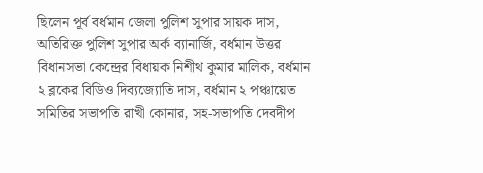ছিলেন পূর্ব বর্ধমান জেলা পুলিশ সুপার সায়ক দাস, অতিরিক্ত পুলিশ সুপার অর্ক ব্যানার্জি, বর্ধমান উত্তর বিধানসভা কেন্দ্রের বিধায়ক নিশীথ কুমার মালিক, বর্ধমান ২ ব্লকের বিডিও দিব্যজ্যোতি দাস, বর্ধমান ২ পঞ্চায়েত সমিতির সভাপতি রাখী কোনার, সহ-সভাপতি দেবদীপ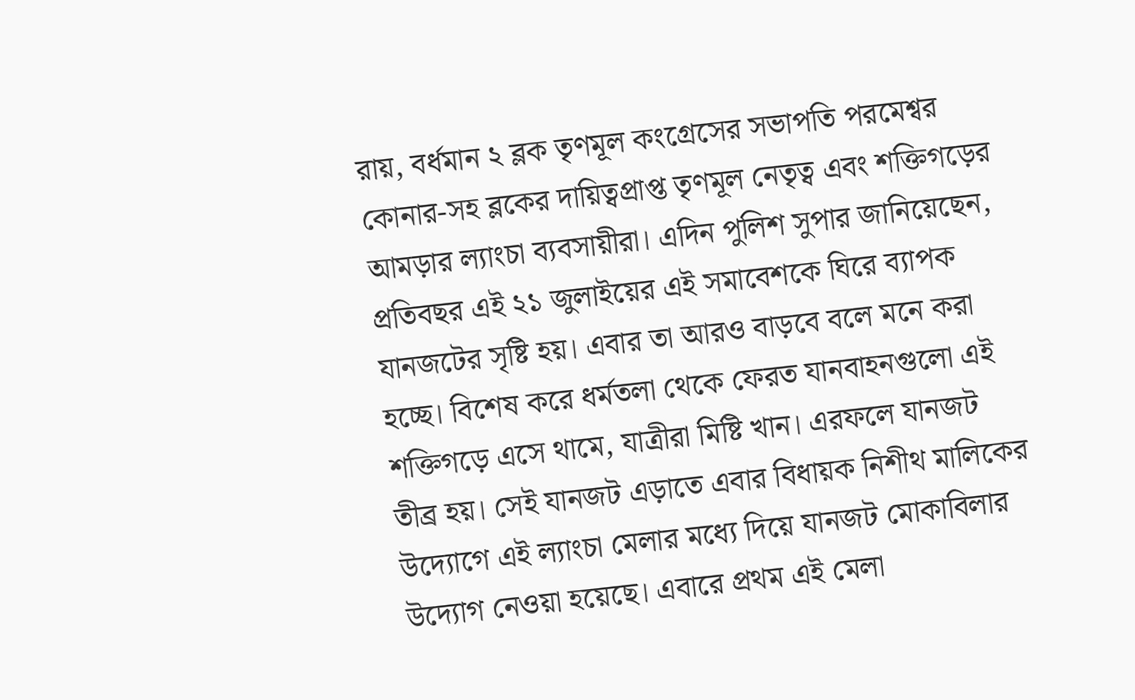রায়, বর্ধমান ২ ব্লক তৃণমূল কংগ্রেসের সভাপতি পরমেশ্বর কোনার-সহ ব্লকের দায়িত্বপ্রাপ্ত তৃণমূল নেতৃত্ব এবং শক্তিগড়ের আমড়ার ল্যাংচা ব্যবসায়ীরা। এদিন পুলিশ সুপার জানিয়েছেন, প্রতিবছর এই ২১ জুলাইয়ের এই সমাবেশকে ঘিরে ব্যাপক যানজটের সৃষ্টি হয়। এবার তা আরও বাড়বে বলে মনে করা হচ্ছে। বিশেষ করে ধর্মতলা থেকে ফেরত যানবাহনগুলো এই শক্তিগড়ে এসে থামে, যাত্রীরা মিষ্টি খান। এরফলে যানজট তীব্র হয়। সেই যানজট এড়াতে এবার বিধায়ক নিশীথ মালিকের উদ্যোগে এই ল্যাংচা মেলার মধ্যে দিয়ে যানজট মোকাবিলার উদ্যোগ নেওয়া হয়েছে। এবারে প্রথম এই মেলা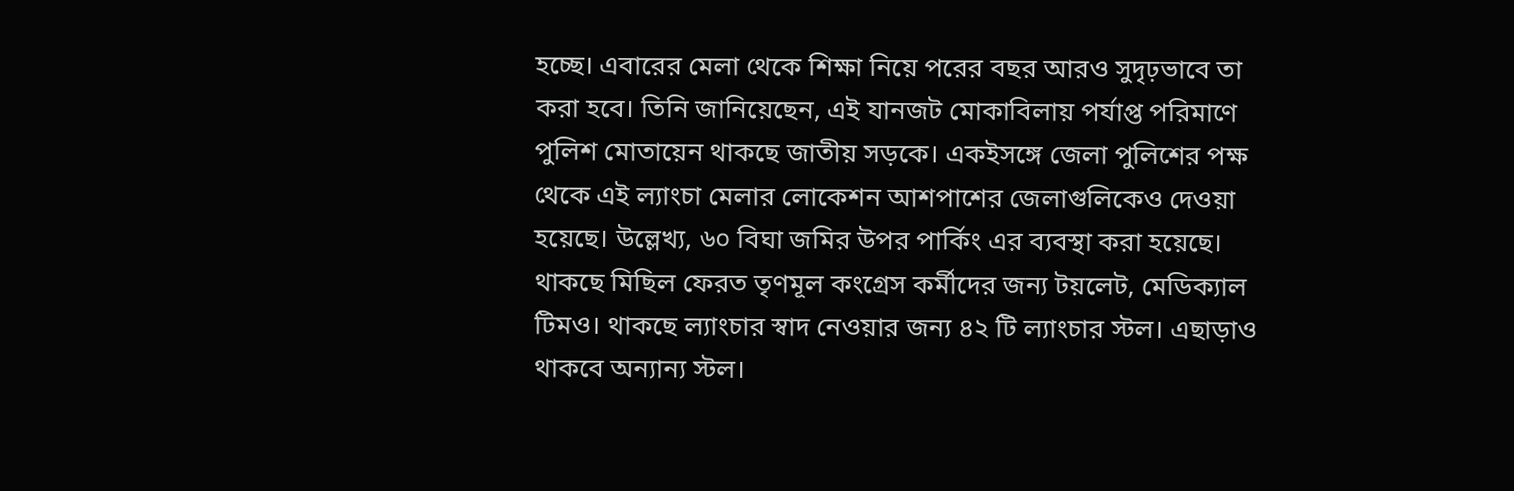হচ্ছে। এবারের মেলা থেকে শিক্ষা নিয়ে পরের বছর আরও সুদৃঢ়ভাবে তা করা হবে। তিনি জানিয়েছেন, এই যানজট মোকাবিলায় পর্যাপ্ত পরিমাণে পুলিশ মোতায়েন থাকছে জাতীয় সড়কে। একইসঙ্গে জেলা পুলিশের পক্ষ থেকে এই ল্যাংচা মেলার লোকেশন আশপাশের জেলাগুলিকেও দেওয়া হয়েছে। উল্লেখ্য, ৬০ বিঘা জমির উপর পার্কিং এর ব্যবস্থা করা হয়েছে। থাকছে মিছিল ফেরত তৃণমূল কংগ্রেস কর্মীদের জন্য টয়লেট, মেডিক্যাল টিমও। থাকছে ল্যাংচার স্বাদ নেওয়ার জন্য ৪২ টি ল্যাংচার স্টল। এছাড়াও থাকবে অন্যান্য স্টল।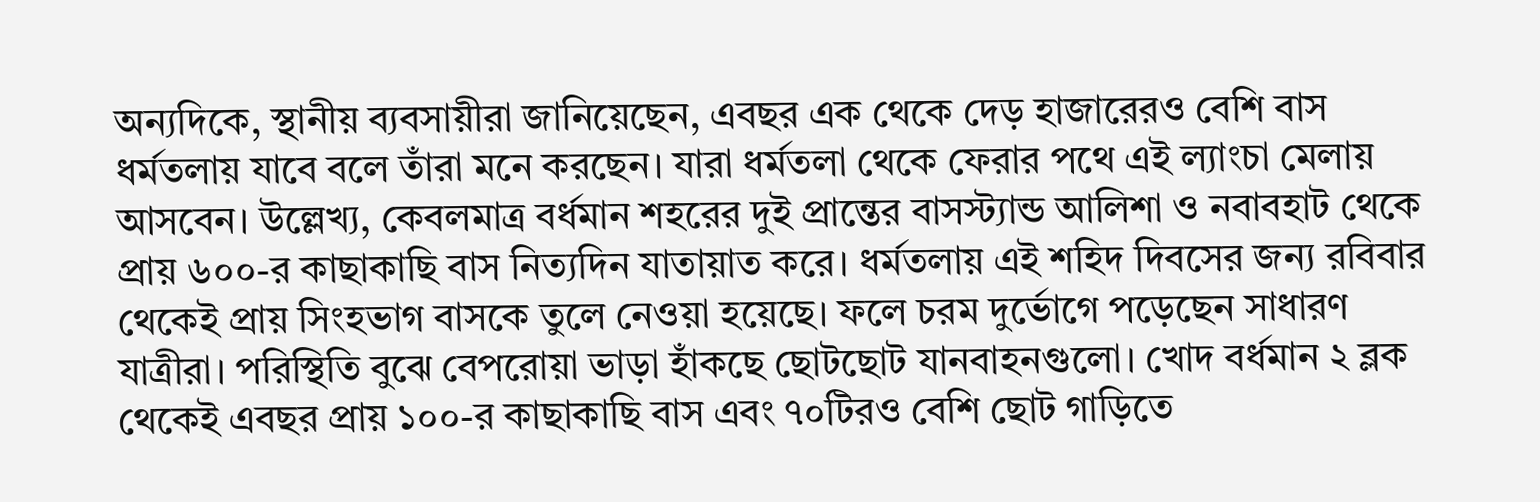অন্যদিকে, স্থানীয় ব্যবসায়ীরা জানিয়েছেন, এবছর এক থেকে দেড় হাজারেরও বেশি বাস ধর্মতলায় যাবে বলে তাঁরা মনে করছেন। যারা ধর্মতলা থেকে ফেরার পথে এই ল্যাংচা মেলায় আসবেন। উল্লেখ্য, কেবলমাত্র বর্ধমান শহরের দুই প্রান্তের বাসস্ট্যান্ড আলিশা ও নবাবহাট থেকে প্রায় ৬০০-র কাছাকাছি বাস নিত্যদিন যাতায়াত করে। ধর্মতলায় এই শহিদ দিবসের জন্য রবিবার থেকেই প্রায় সিংহভাগ বাসকে তুলে নেওয়া হয়েছে। ফলে চরম দুর্ভোগে পড়েছেন সাধারণ যাত্রীরা। পরিস্থিতি বুঝে বেপরোয়া ভাড়া হাঁকছে ছোটছোট যানবাহনগুলো। খোদ বর্ধমান ২ ব্লক থেকেই এবছর প্রায় ১০০-র কাছাকাছি বাস এবং ৭০টিরও বেশি ছোট গাড়িতে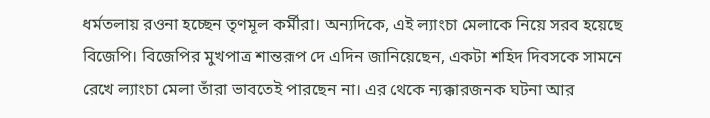ধর্মতলায় রওনা হচ্ছেন তৃণমূল কর্মীরা। অন্যদিকে, এই ল্যাংচা মেলাকে নিয়ে সরব হয়েছে বিজেপি। বিজেপির মুখপাত্র শান্তরূপ দে এদিন জানিয়েছেন, একটা শহিদ দিবসকে সামনে রেখে ল্যাংচা মেলা তাঁরা ভাবতেই পারছেন না। এর থেকে ন্যক্কারজনক ঘটনা আর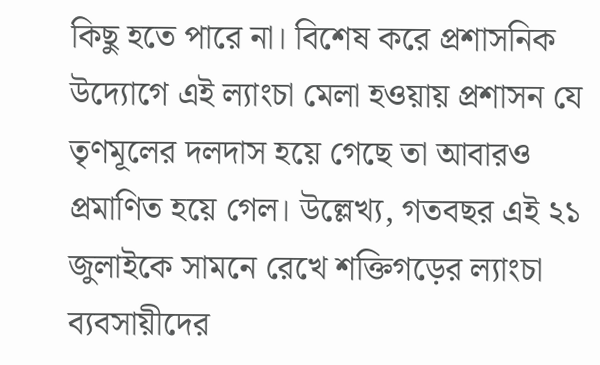কিছু হতে পারে না। বিশেষ করে প্রশাসনিক উদ্যোগে এই ল্যাংচা মেলা হওয়ায় প্রশাসন যে তৃণমূলের দলদাস হয়ে গেছে তা আবারও প্রমাণিত হয়ে গেল। উল্লেখ্য, গতবছর এই ২১ জুলাইকে সামনে রেখে শক্তিগড়ের ল্যাংচা ব্যবসায়ীদের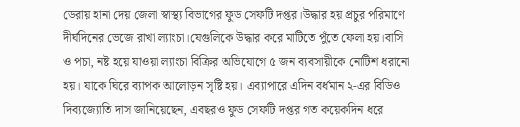ডেরায় হানা দেয় জেলা স্বাস্থ্য বিভাগের ফুড সেফটি দপ্তর।উদ্ধার হয় প্রচুর পরিমাণে দীর্ঘদিনের ভেজে রাখা ল্যাংচা।যেগুলিকে উদ্ধার করে মাটিতে পুঁতে ফেলা হয়।বাসি ও পচা, নষ্ট হয়ে যাওয়া ল্যাংচা বিক্রির অভিযোগে ৫ জন ব্যবসায়ীকে নোটিশ ধরানো হয়। যাকে ঘিরে ব্যাপক আলোড়ন সৃষ্টি হয়। এব্যাপারে এদিন বর্ধমান ২-এর বিডিও দিব্যজ্যোতি দাস জানিয়েছেন, এবছরও ফুড সেফটি দপ্তর গত কয়েকদিন ধরে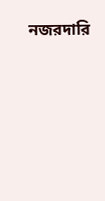নজরদারি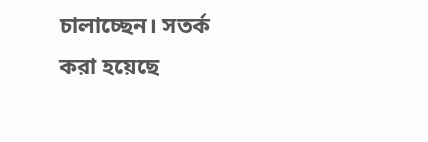চালাচ্ছেন। সতর্ক করা হয়েছে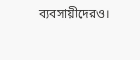ব্যবসায়ীদেরও।